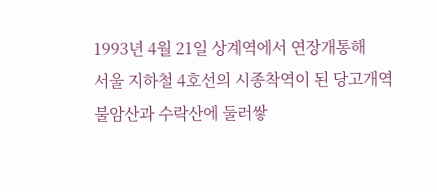1993년 4월 21일 상계역에서 연장개통해
서울 지하철 4호선의 시종착역이 된 당고개역
불암산과 수락산에 둘러쌓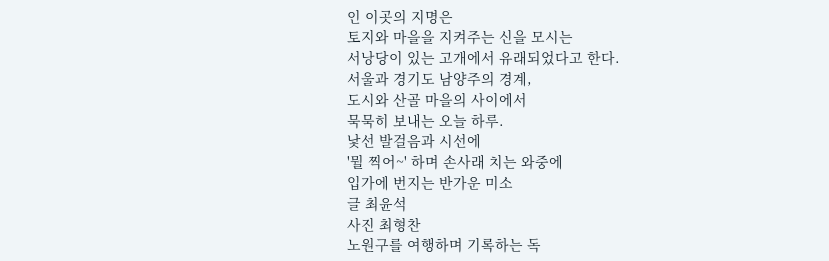인 이곳의 지명은
토지와 마을을 지켜주는 신을 모시는
서낭당이 있는 고개에서 유래되었다고 한다.
서울과 경기도 남양주의 경계,
도시와 산골 마을의 사이에서
묵묵히 보내는 오늘 하루.
낯선 발걸음과 시선에
'뭘 찍어~' 하며 손사래 치는 와중에
입가에 번지는 반가운 미소
글 최윤석
사진 최형찬
노원구를 여행하며 기록하는 독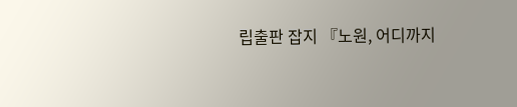립출판 잡지 『노원, 어디까지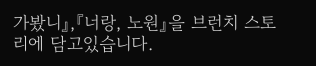가봤니』,『너랑, 노원』을 브런치 스토리에 담고있습니다.